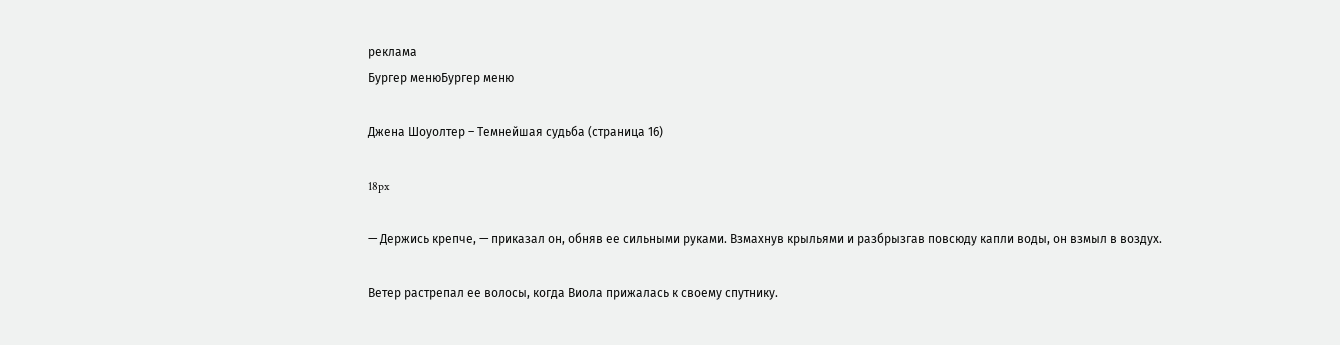реклама
Бургер менюБургер меню

Джена Шоуолтер – Темнейшая судьба (страница 16)

18px

— Держись крепче, — приказал он, обняв ее сильными руками. Взмахнув крыльями и разбрызгав повсюду капли воды, он взмыл в воздух.

Ветер растрепал ее волосы, когда Виола прижалась к своему спутнику.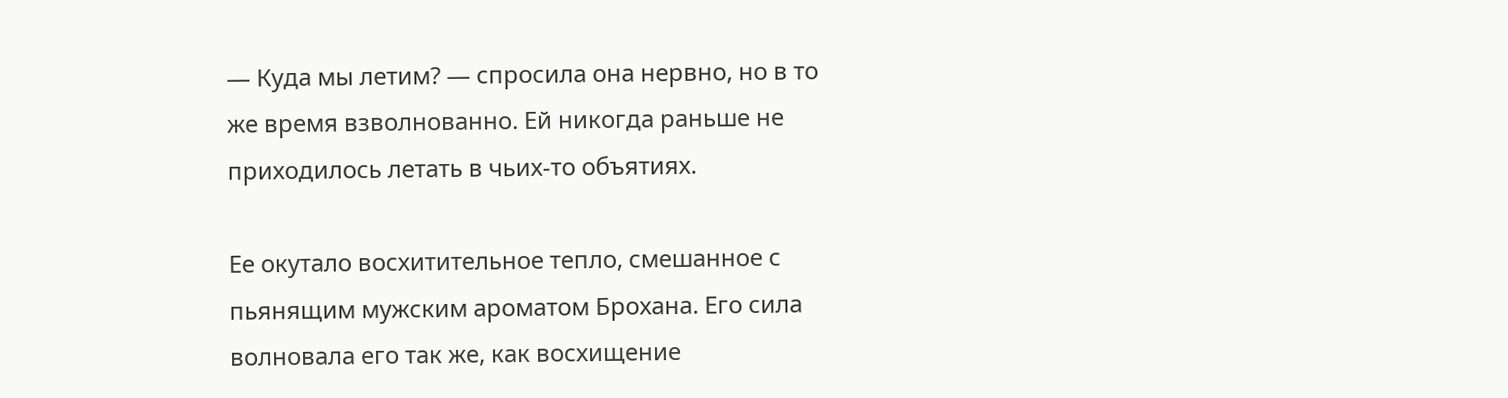— Куда мы летим? — спросила она нервно, но в то же время взволнованно. Ей никогда раньше не приходилось летать в чьих-то объятиях.

Ее окутало восхитительное тепло, смешанное с пьянящим мужским ароматом Брохана. Его сила волновала его так же, как восхищение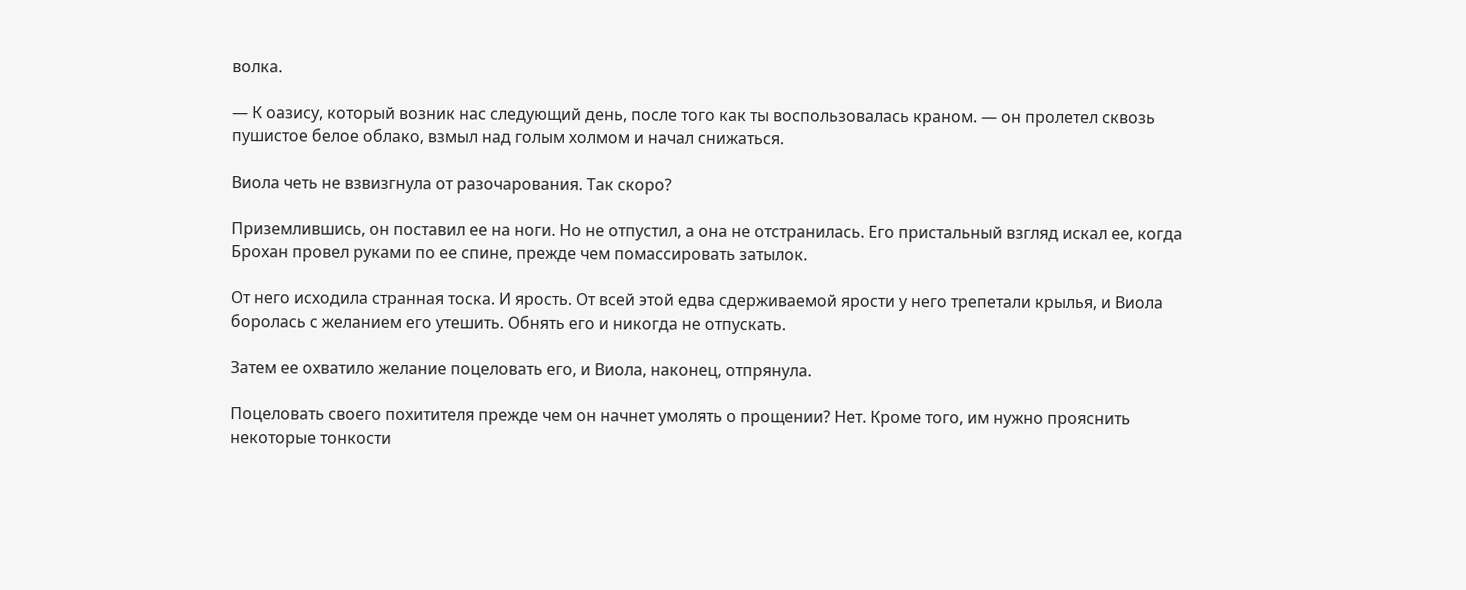волка.

— К оазису, который возник нас следующий день, после того как ты воспользовалась краном. — он пролетел сквозь пушистое белое облако, взмыл над голым холмом и начал снижаться.

Виола четь не взвизгнула от разочарования. Так скоро?

Приземлившись, он поставил ее на ноги. Но не отпустил, а она не отстранилась. Его пристальный взгляд искал ее, когда Брохан провел руками по ее спине, прежде чем помассировать затылок.

От него исходила странная тоска. И ярость. От всей этой едва сдерживаемой ярости у него трепетали крылья, и Виола боролась с желанием его утешить. Обнять его и никогда не отпускать.

Затем ее охватило желание поцеловать его, и Виола, наконец, отпрянула.

Поцеловать своего похитителя прежде чем он начнет умолять о прощении? Нет. Кроме того, им нужно прояснить некоторые тонкости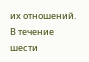их отношений. В течение шести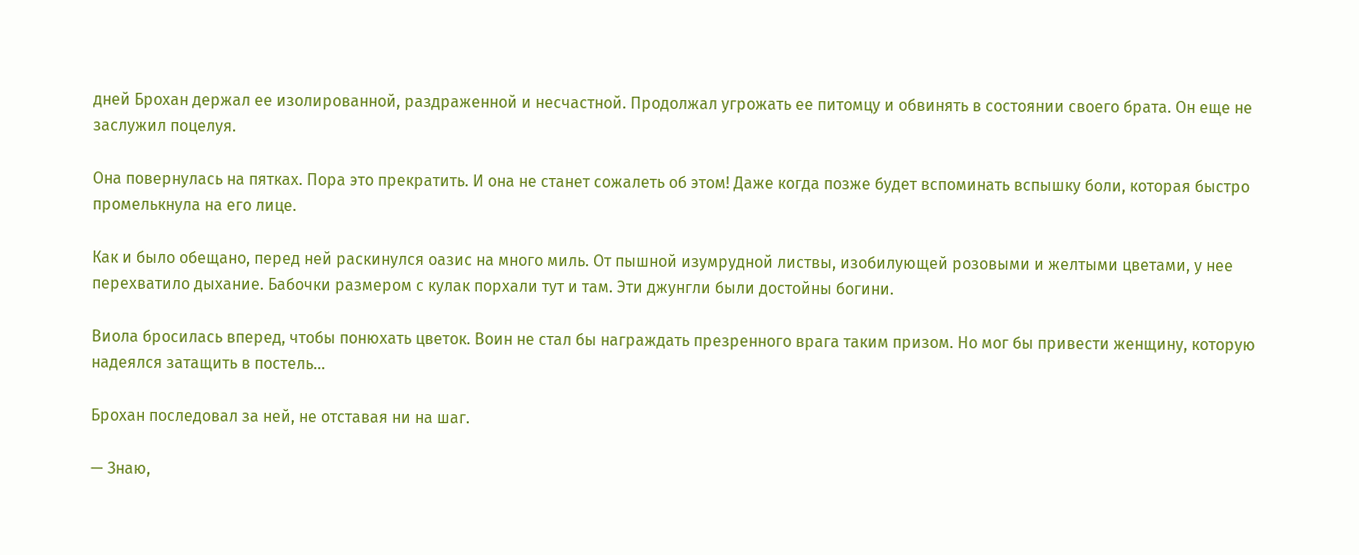дней Брохан держал ее изолированной, раздраженной и несчастной. Продолжал угрожать ее питомцу и обвинять в состоянии своего брата. Он еще не заслужил поцелуя.

Она повернулась на пятках. Пора это прекратить. И она не станет сожалеть об этом! Даже когда позже будет вспоминать вспышку боли, которая быстро промелькнула на его лице.

Как и было обещано, перед ней раскинулся оазис на много миль. От пышной изумрудной листвы, изобилующей розовыми и желтыми цветами, у нее перехватило дыхание. Бабочки размером с кулак порхали тут и там. Эти джунгли были достойны богини.

Виола бросилась вперед, чтобы понюхать цветок. Воин не стал бы награждать презренного врага таким призом. Но мог бы привести женщину, которую надеялся затащить в постель…

Брохан последовал за ней, не отставая ни на шаг.

— Знаю,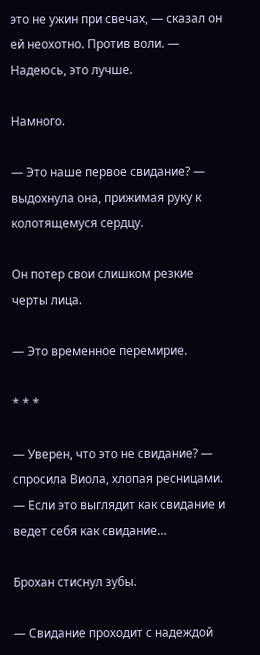это не ужин при свечах, — сказал он ей неохотно. Против воли. — Надеюсь, это лучше.

Намного.

— Это наше первое свидание? — выдохнула она, прижимая руку к колотящемуся сердцу.

Он потер свои слишком резкие черты лица.

— Это временное перемирие.

* * *

— Уверен, что это не свидание? — спросила Виола, хлопая ресницами. — Если это выглядит как свидание и ведет себя как свидание…

Брохан стиснул зубы.

— Свидание проходит с надеждой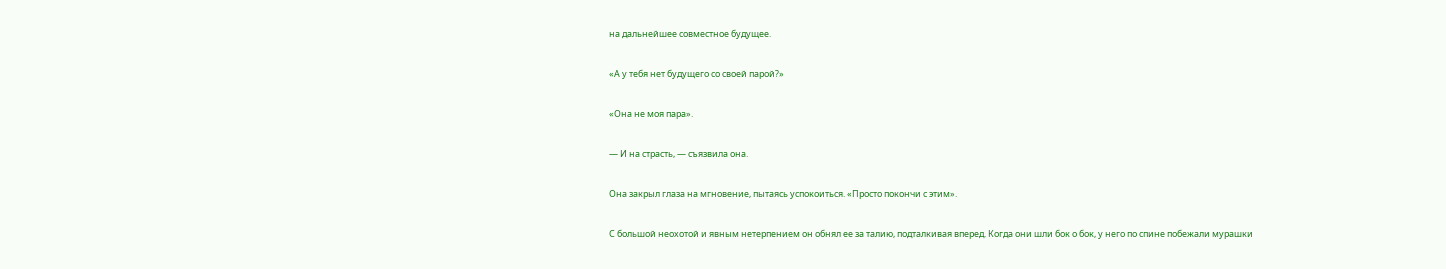на дальнейшее совместное будущее.

«А у тебя нет будущего со своей парой?»

«Она не моя пара».

— И на страсть, — съязвила она.

Она закрыл глаза на мгновение, пытаясь успокоиться. «Просто покончи с этим».

С большой неохотой и явным нетерпением он обнял ее за талию, подталкивая вперед. Когда они шли бок о бок, у него по спине побежали мурашки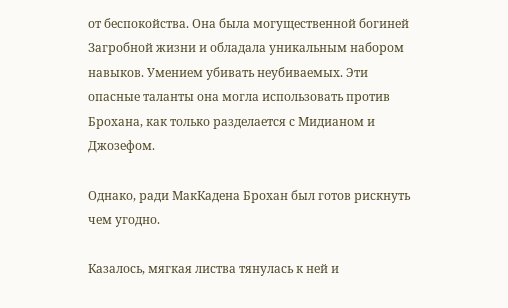от беспокойства. Она была могущественной богиней Загробной жизни и обладала уникальным набором навыков. Умением убивать неубиваемых. Эти опасные таланты она могла использовать против Брохана, как только разделается с Мидианом и Джозефом.

Однако, ради МакКадена Брохан был готов рискнуть чем угодно.

Казалось, мягкая листва тянулась к ней и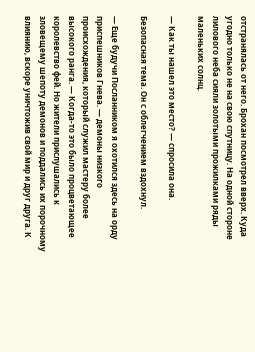отстранялась от него. Брохан посмотрел вверх. Куда угодно только не на свою спутницу. На одной стороне лилового неба сияли золотыми прожилками ряды маленьких солнц.

— Как ты нашел это место? — спросила она.

Безопасная тема. Он с облегчением вздохнул.

— Еще будучи Посланником я охотился здесь на орду приспешников Гнева. — демоны низкого происхождения, который служил мастеру более высокого ранга. — Когда-то это было процветающее королевство фей. Но жители прислушались к зловещему шепоту демонов и поддались их порочному влиянию, вскоре уничтожив свой мир и друг друга. К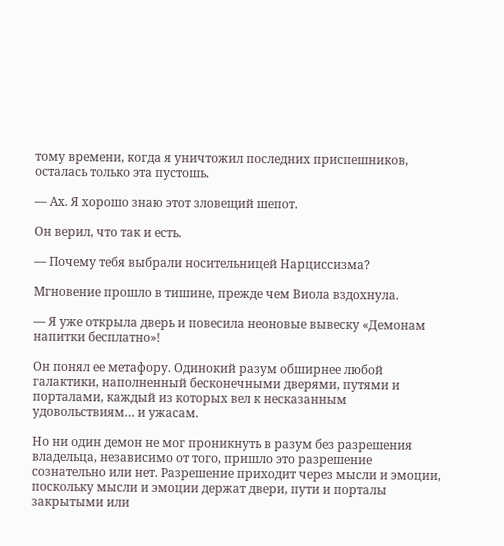тому времени, когда я уничтожил последних приспешников, осталась только эта пустошь.

— Ах. Я хорошо знаю этот зловещий шепот.

Он верил, что так и есть.

— Почему тебя выбрали носительницей Нарциссизма?

Мгновение прошло в тишине, прежде чем Виола вздохнула.

— Я уже открыла дверь и повесила неоновые вывеску «Демонам напитки бесплатно»!

Он понял ее метафору. Одинокий разум обширнее любой галактики, наполненный бесконечными дверями, путями и порталами, каждый из которых вел к несказанным удовольствиям… и ужасам.

Но ни один демон не мог проникнуть в разум без разрешения владельца, независимо от того, пришло это разрешение сознательно или нет. Разрешение приходит через мысли и эмоции, поскольку мысли и эмоции держат двери, пути и порталы закрытыми или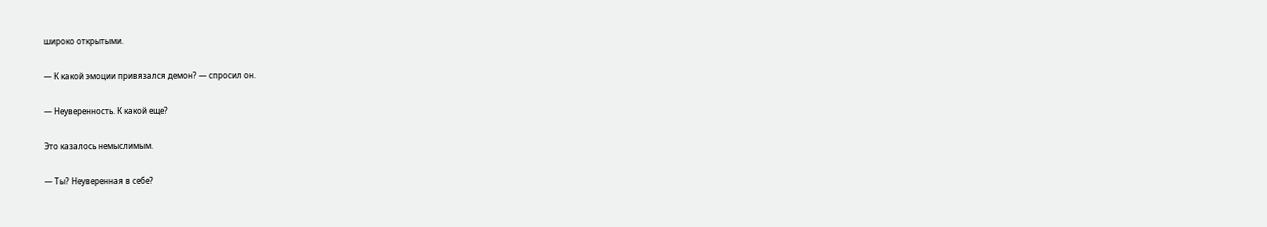широко открытыми.

— К какой эмоции привязался демон? — спросил он.

— Неуверенность. К какой еще?

Это казалось немыслимым.

— Ты? Неуверенная в себе?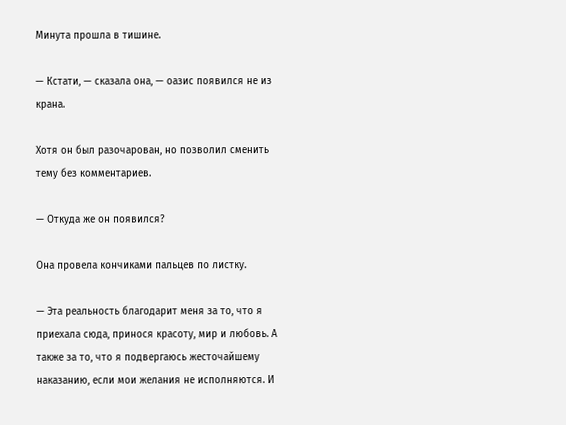Минута прошла в тишине.

— Кстати, — сказала она, — оазис появился не из крана.

Хотя он был разочарован, но позволил сменить тему без комментариев.

— Откуда же он появился?

Она провела кончиками пальцев по листку.

— Эта реальность благодарит меня за то, что я приехала сюда, принося красоту, мир и любовь. А также за то, что я подвергаюсь жесточайшему наказанию, если мои желания не исполняются. И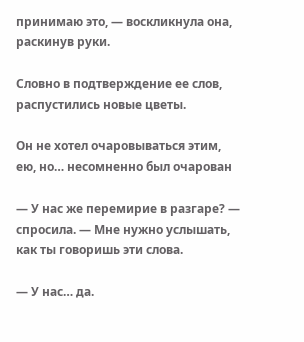принимаю это, — воскликнула она, раскинув руки.

Словно в подтверждение ее слов, распустились новые цветы.

Он не хотел очаровываться этим, ею, но… несомненно был очарован

— У нас же перемирие в разгаре? — спросила. — Мне нужно услышать, как ты говоришь эти слова.

— У нас… да.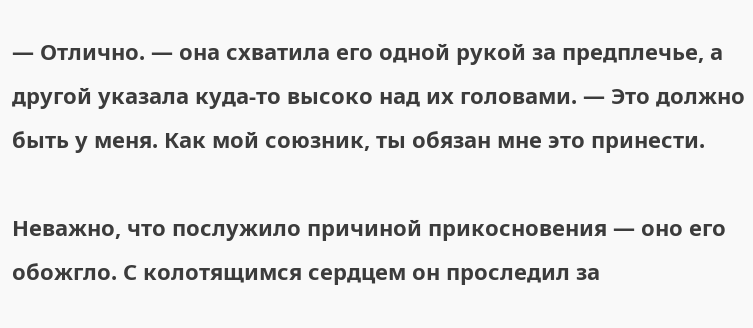— Отлично. — она схватила его одной рукой за предплечье, а другой указала куда-то высоко над их головами. — Это должно быть у меня. Как мой союзник, ты обязан мне это принести.

Неважно, что послужило причиной прикосновения — оно его обожгло. С колотящимся сердцем он проследил за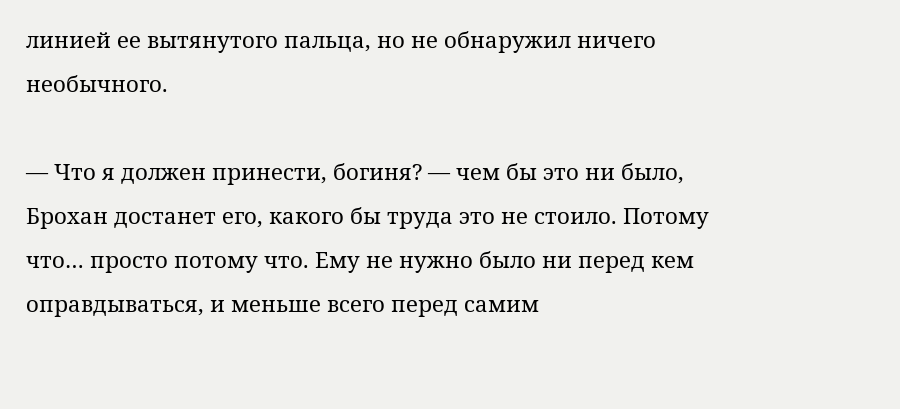линией ее вытянутого пальца, но не обнаружил ничего необычного.

— Что я должен принести, богиня? — чем бы это ни было, Брохан достанет его, какого бы труда это не стоило. Потому что… просто потому что. Ему не нужно было ни перед кем оправдываться, и меньше всего перед самим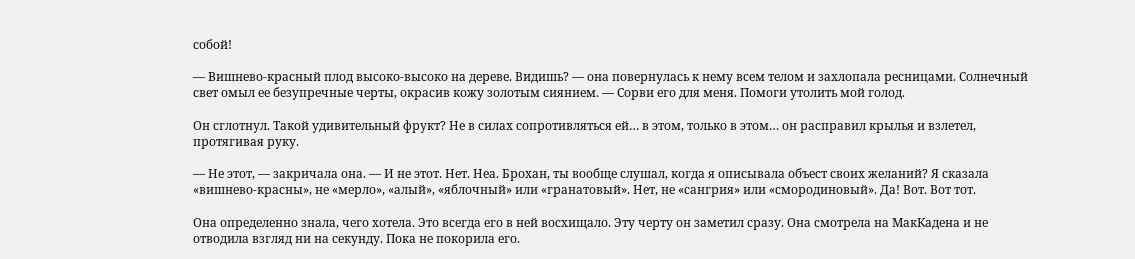собой!

— Вишнево-красный плод высоко-высоко на дереве. Видишь? — она повернулась к нему всем телом и захлопала ресницами. Солнечный свет омыл ее безупречные черты, окрасив кожу золотым сиянием. — Сорви его для меня. Помоги утолить мой голод.

Он сглотнул. Такой удивительный фрукт? Не в силах сопротивляться ей… в этом, только в этом… он расправил крылья и взлетел, протягивая руку.

— Не этот, — закричала она. — И не этот. Нет. Неа. Брохан, ты вообще слушал, когда я описывала объест своих желаний? Я сказала «вишнево-красны», не «мерло», «алый», «яблочный» или «гранатовый». Нет, не «сангрия» или «смородиновый». Да! Вот. Вот тот.

Она определенно знала, чего хотела. Это всегда его в ней восхищало. Эту черту он заметил сразу. Она смотрела на МакКадена и не отводила взгляд ни на секунду. Пока не покорила его.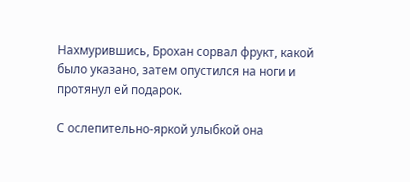Нахмурившись, Брохан сорвал фрукт, какой было указано, затем опустился на ноги и протянул ей подарок.

С ослепительно-яркой улыбкой она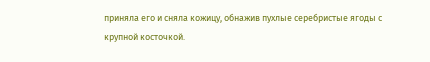приняла его и сняла кожицу, обнажив пухлые серебристые ягоды с крупной косточкой.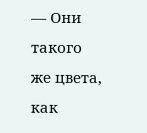— Они такого же цвета, как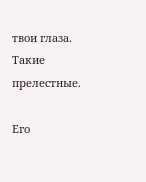твои глаза. Такие прелестные.

Его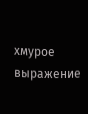хмурое выражение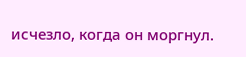исчезло, когда он моргнул.